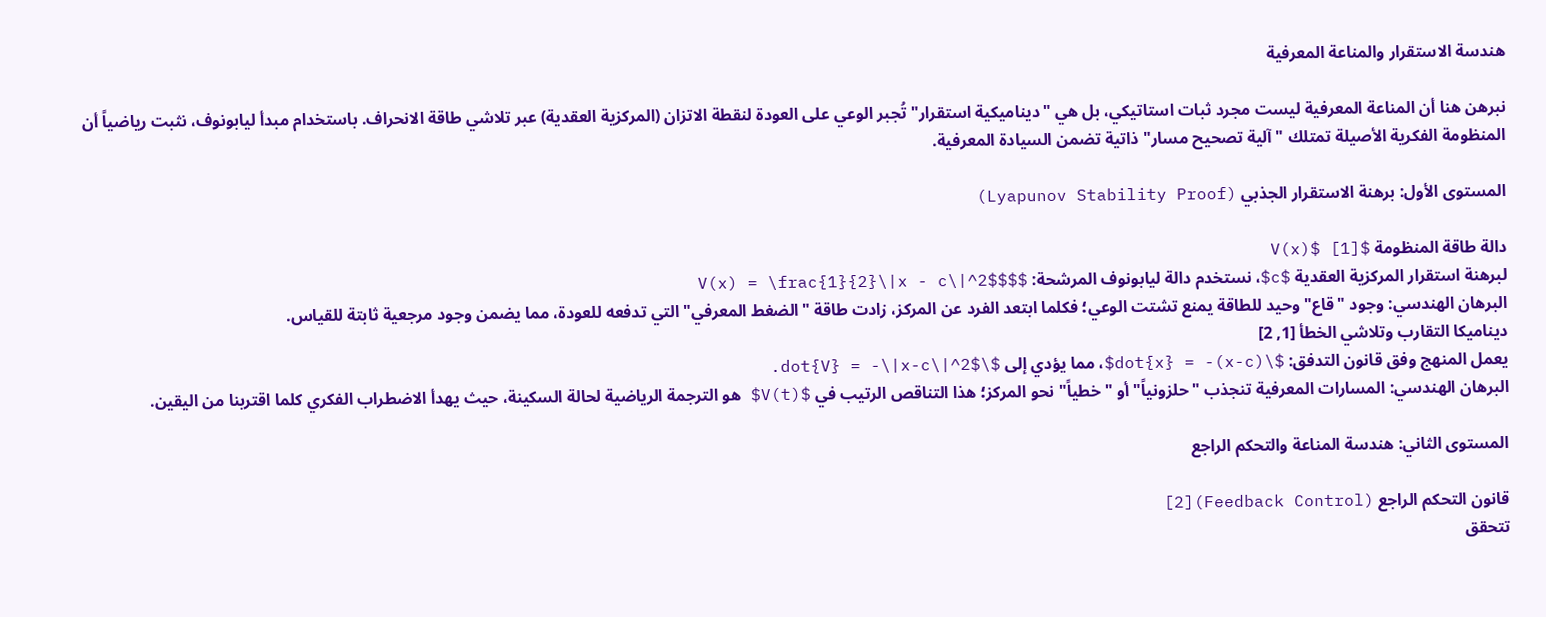هندسة الاستقرار والمناعة المعرفية

نبرهن هنا أن المناعة المعرفية ليست مجرد ثبات استاتيكي، بل هي "ديناميكية استقرار" تُجبر الوعي على العودة لنقطة الاتزان (المركزية العقدية) عبر تلاشي طاقة الانحراف. باستخدام مبدأ ليابونوف، نثبت رياضياً أن المنظومة الفكرية الأصيلة تمتلك "آلية تصحيح مسار" ذاتية تضمن السيادة المعرفية.

المستوى الأول: برهنة الاستقرار الجذبي (Lyapunov Stability Proof)

دالة طاقة المنظومة $V(x)$ [1]
لبرهنة استقرار المركزية العقدية $c$، نستخدم دالة ليابونوف المرشحة: $$V(x) = \frac{1}{2}\|x - c\|^2$$
البرهان الهندسي: وجود "قاع" وحيد للطاقة يمنع تشتت الوعي؛ فكلما ابتعد الفرد عن المركز، زادت طاقة "الضغط المعرفي" التي تدفعه للعودة، مما يضمن وجود مرجعية ثابتة للقياس.
ديناميكا التقارب وتلاشي الخطأ [1, 2]
يعمل المنهج وفق قانون التدفق: $\dot{x} = -(x-c)$، مما يؤدي إلى $\dot{V} = -\|x-c\|^2$.
البرهان الهندسي: المسارات المعرفية تنجذب "حلزونياً" أو "خطياً" نحو المركز؛ هذا التناقص الرتيب في $V(t)$ هو الترجمة الرياضية لحالة السكينة، حيث يهدأ الاضطراب الفكري كلما اقتربنا من اليقين.

المستوى الثاني: هندسة المناعة والتحكم الراجع

قانون التحكم الراجع (Feedback Control)[2]
تتحقق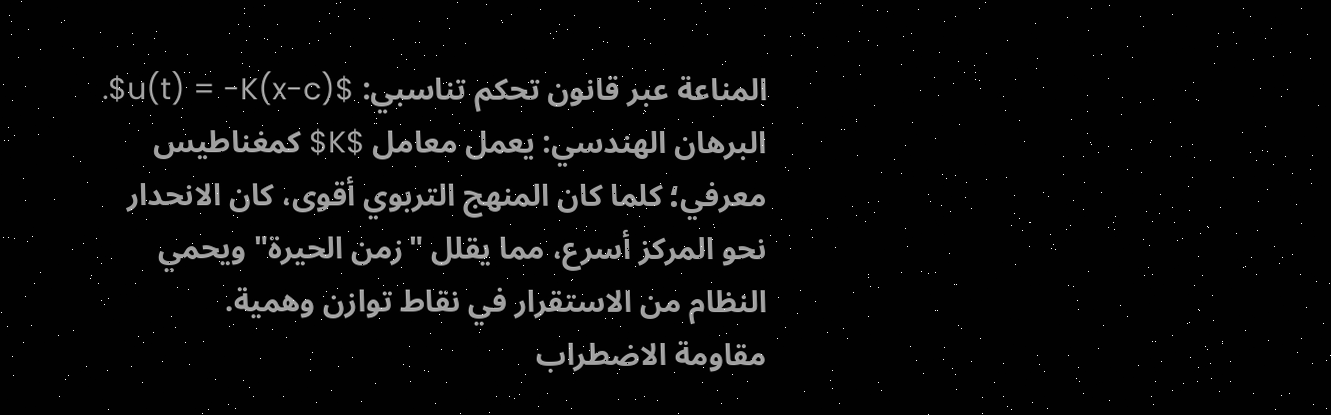المناعة عبر قانون تحكم تناسبي: $u(t) = -K(x-c)$.
البرهان الهندسي: يعمل معامل $K$ كمغناطيس معرفي؛ كلما كان المنهج التربوي أقوى، كان الانحدار نحو المركز أسرع، مما يقلل "زمن الحيرة" ويحمي النظام من الاستقرار في نقاط توازن وهمية.
مقاومة الاضطراب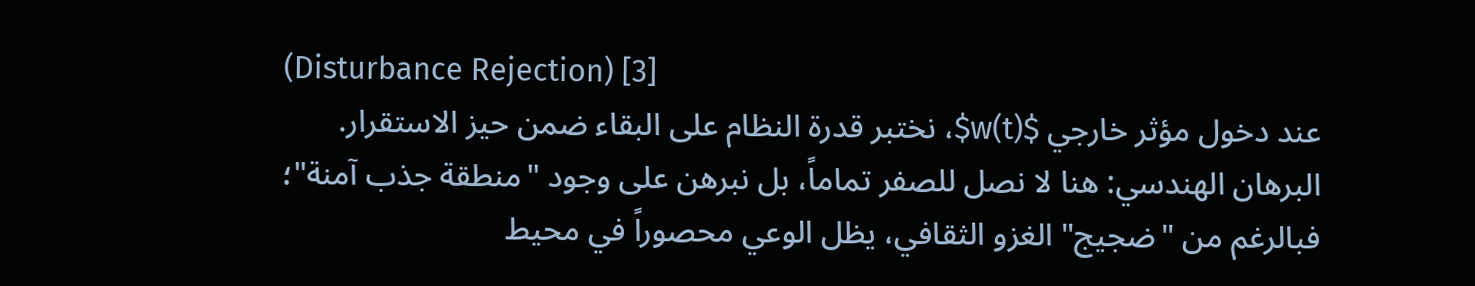(Disturbance Rejection) [3]
عند دخول مؤثر خارجي $w(t)$، نختبر قدرة النظام على البقاء ضمن حيز الاستقرار.
البرهان الهندسي: هنا لا نصل للصفر تماماً، بل نبرهن على وجود "منطقة جذب آمنة"؛ فبالرغم من "ضجيج" الغزو الثقافي، يظل الوعي محصوراً في محيط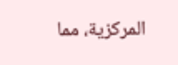المركزية، مما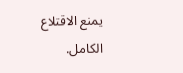يمنع الاقتلاع الكامل.